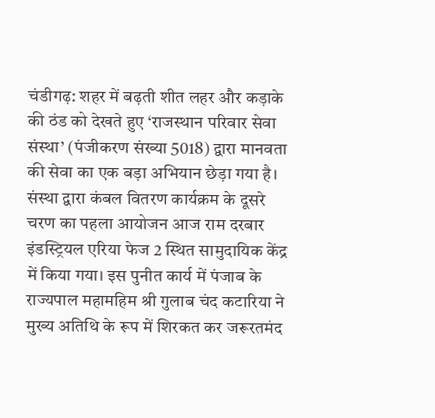चंडीगढ़: शहर में बढ़ती शीत लहर और कड़ाके की ठंड को देखते हुए ‘राजस्थान परिवार सेवा संस्था’ (पंजीकरण संख्या 5018) द्वारा मानवता की सेवा का एक बड़ा अभियान छेड़ा गया है। संस्था द्वारा कंबल वितरण कार्यक्रम के दूसरे चरण का पहला आयोजन आज राम दरबार इंडस्ट्रियल एरिया फेज 2 स्थित सामुदायिक केंद्र में किया गया। इस पुनीत कार्य में पंजाब के राज्यपाल महामहिम श्री गुलाब चंद कटारिया ने मुख्य अतिथि के रूप में शिरकत कर जरूरतमंद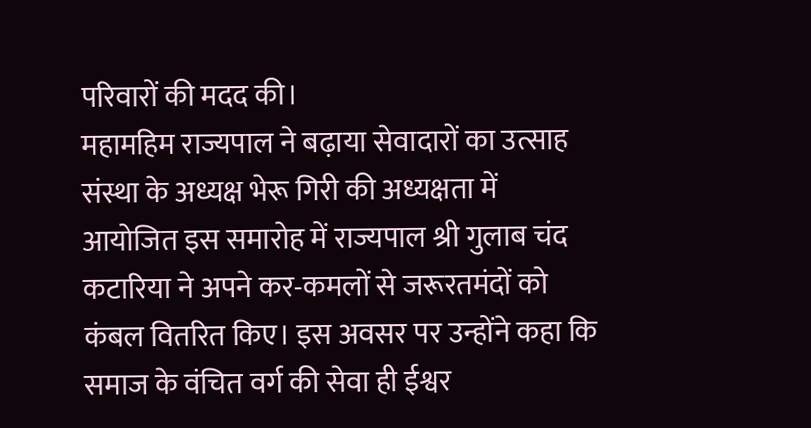परिवारों की मदद की।
महामहिम राज्यपाल ने बढ़ाया सेवादारों का उत्साह
संस्था के अध्यक्ष भेरू गिरी की अध्यक्षता में आयोजित इस समारोह में राज्यपाल श्री गुलाब चंद कटारिया ने अपने कर-कमलों से जरूरतमंदों को कंबल वितरित किए। इस अवसर पर उन्होंने कहा कि समाज के वंचित वर्ग की सेवा ही ईश्वर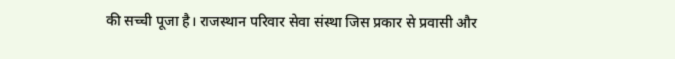की सच्ची पूजा है। राजस्थान परिवार सेवा संस्था जिस प्रकार से प्रवासी और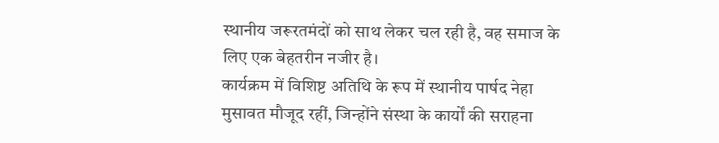स्थानीय जरूरतमंदों को साथ लेकर चल रही है, वह समाज के लिए एक बेहतरीन नजीर है।
कार्यक्रम में विशिष्ट अतिथि के रूप में स्थानीय पार्षद नेहा मुसावत मौजूद रहीं, जिन्होंने संस्था के कार्यों की सराहना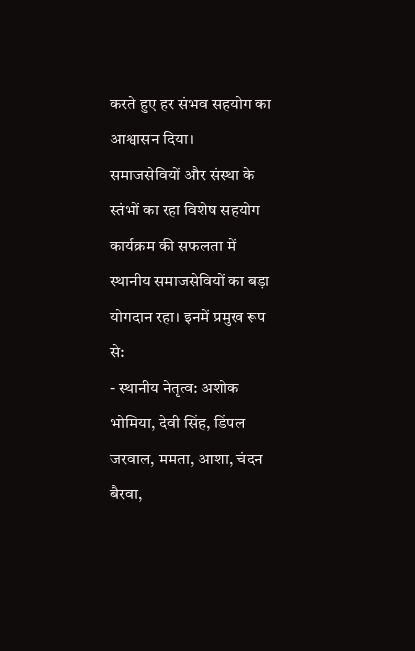करते हुए हर संभव सहयोग का आश्वासन दिया।
समाजसेवियों और संस्था के स्तंभों का रहा विशेष सहयोग
कार्यक्रम की सफलता में स्थानीय समाजसेवियों का बड़ा योगदान रहा। इनमें प्रमुख रूप से:
- स्थानीय नेतृत्व: अशोक भोमिया, देवी सिंह, डिंपल जरवाल, ममता, आशा, चंदन बैरवा,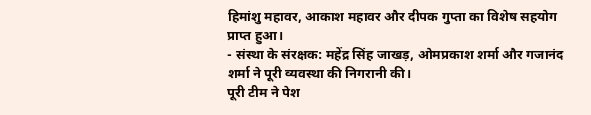हिमांशु महावर, आकाश महावर और दीपक गुप्ता का विशेष सहयोग प्राप्त हुआ।
- संस्था के संरक्षक: महेंद्र सिंह जाखड़, ओमप्रकाश शर्मा और गजानंद शर्मा ने पूरी व्यवस्था की निगरानी की।
पूरी टीम ने पेश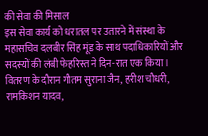की सेवा की मिसाल
इस सेवा कार्य को धरातल पर उतारने में संस्था के महासचिव दलबीर सिंह मूंड के साथ पदाधिकारियों और सदस्यों की लंबी फेहरिस्त ने दिन-रात एक किया। वितरण के दौरान गौतम सुराना जैन, हरीश चौधरी, रामकिशन यादव,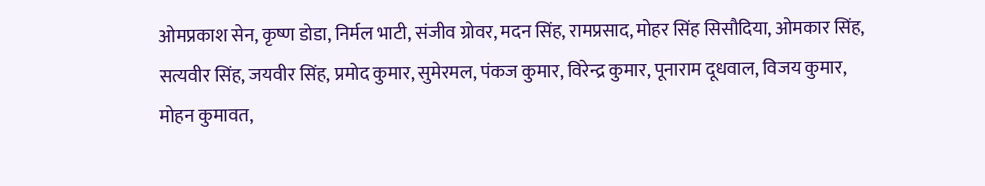ओमप्रकाश सेन, कृष्ण डोडा, निर्मल भाटी, संजीव ग्रोवर, मदन सिंह, रामप्रसाद, मोहर सिंह सिसौदिया, ओमकार सिंह, सत्यवीर सिंह, जयवीर सिंह, प्रमोद कुमार, सुमेरमल, पंकज कुमार, विरेन्द्र कुमार, पूनाराम दूधवाल, विजय कुमार, मोहन कुमावत,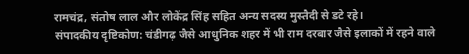रामचंद्र, संतोष लाल और लोकेंद्र सिंह सहित अन्य सदस्य मुस्तैदी से डटे रहे।
संपादकीय दृष्टिकोण: चंडीगढ़ जैसे आधुनिक शहर में भी राम दरबार जैसे इलाकों में रहने वाले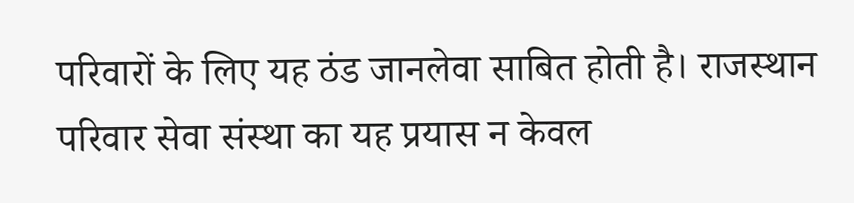परिवारों के लिए यह ठंड जानलेवा साबित होती है। राजस्थान परिवार सेवा संस्था का यह प्रयास न केवल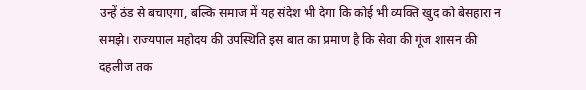उन्हें ठंड से बचाएगा, बल्कि समाज में यह संदेश भी देगा कि कोई भी व्यक्ति खुद को बेसहारा न समझे। राज्यपाल महोदय की उपस्थिति इस बात का प्रमाण है कि सेवा की गूंज शासन की दहलीज तक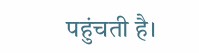पहुंचती है।